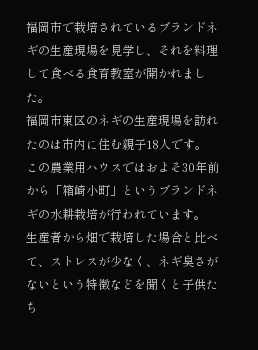福岡市で栽培されているブランドネギの生産現場を見学し、それを料理して食べる食育教室が開かれました。
福岡市東区のネギの生産現場を訪れたのは市内に住む親子18人です。
この農業用ハウスではおよそ30年前から「箱崎小町」というブランドネギの水耕栽培が行われています。
生産者から畑で栽培した場合と比べて、ストレスが少なく、ネギ臭さがないという特徴などを聞くと子供たち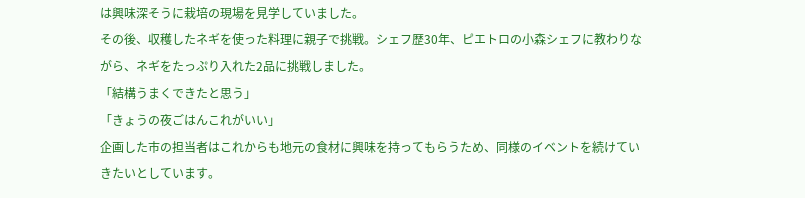は興味深そうに栽培の現場を見学していました。
その後、収穫したネギを使った料理に親子で挑戦。シェフ歴30年、ピエトロの小森シェフに教わりながら、ネギをたっぷり入れた2品に挑戦しました。
「結構うまくできたと思う」
「きょうの夜ごはんこれがいい」
企画した市の担当者はこれからも地元の食材に興味を持ってもらうため、同様のイベントを続けていきたいとしています。